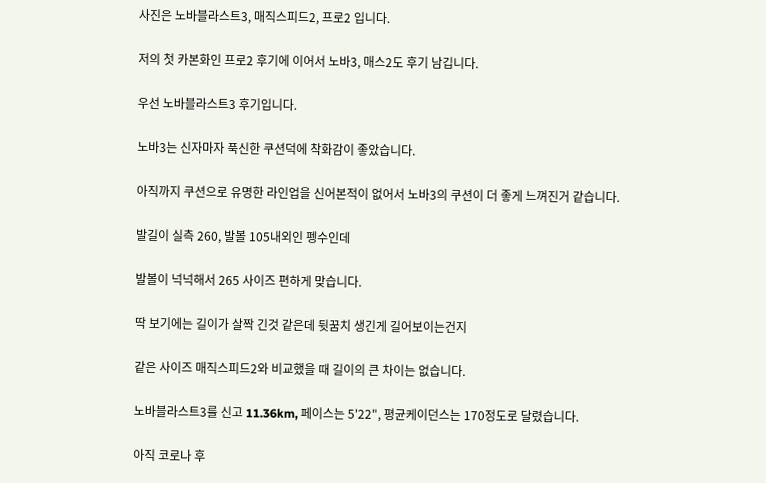사진은 노바블라스트3, 매직스피드2, 프로2 입니다.

저의 첫 카본화인 프로2 후기에 이어서 노바3, 매스2도 후기 남깁니다.

우선 노바블라스트3 후기입니다.

노바3는 신자마자 푹신한 쿠션덕에 착화감이 좋았습니다.

아직까지 쿠션으로 유명한 라인업을 신어본적이 없어서 노바3의 쿠션이 더 좋게 느껴진거 같습니다.

발길이 실측 260, 발볼 105내외인 펭수인데

발볼이 넉넉해서 265 사이즈 편하게 맞습니다.

딱 보기에는 길이가 살짝 긴것 같은데 뒷꿈치 생긴게 길어보이는건지

같은 사이즈 매직스피드2와 비교했을 때 길이의 큰 차이는 없습니다.

노바블라스트3를 신고 11.36km, 페이스는 5'22", 평균케이던스는 170정도로 달렸습니다.

아직 코로나 후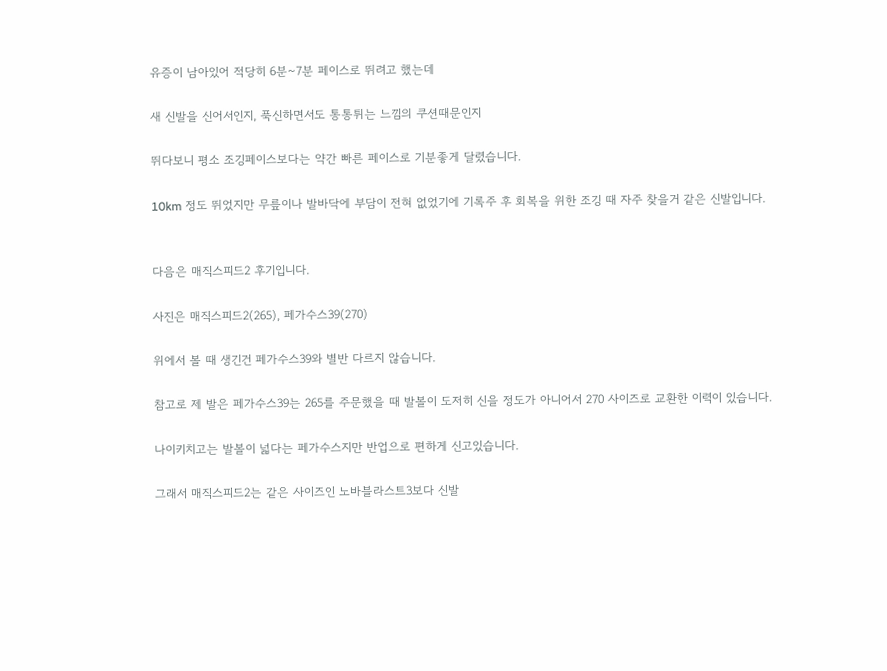유증이 남아있어 적당히 6분~7분 페이스로 뛰려고 했는데

새 신발을 신어서인지, 푹신하면서도 통통튀는 느낌의 쿠션때문인지

뛰다보니 평소 조깅페이스보다는 약간 빠른 페이스로 기분좋게 달렸습니다.

10km 정도 뛰었지만 무릎이나 발바닥에 부담이 전혀 없었기에 기록주 후 회복을 위한 조깅 때 자주 찾을거 같은 신발입니다.


다음은 매직스피드2 후기입니다.

사진은 매직스피드2(265), 페가수스39(270)

위에서 볼 때 생긴건 페가수스39와 별반 다르지 않습니다.

참고로 제 발은 페가수스39는 265를 주문했을 때 발볼이 도저히 신을 정도가 아니어서 270 사이즈로 교환한 이력이 있습니다.

나이키치고는 발볼이 넓다는 페가수스지만 반업으로 편하게 신고있습니다.

그래서 매직스피드2는 같은 사이즈인 노바블라스트3보다 신발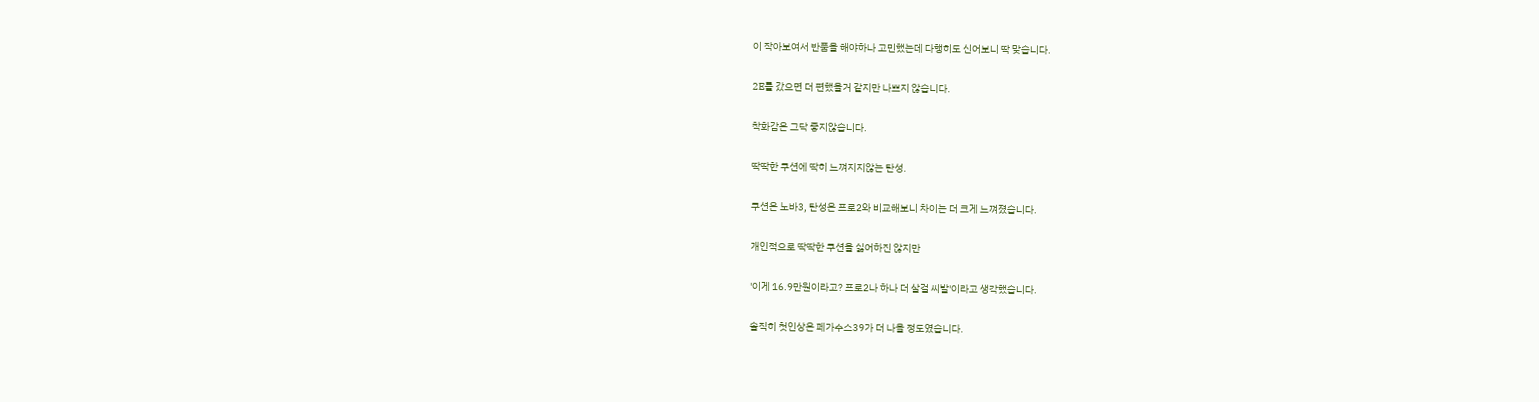이 작아보여서 반품을 해야하나 고민했는데 다행히도 신어보니 딱 맞습니다.

2E를 갔으면 더 편했을거 같지만 나쁘지 않습니다.

착화감은 그닥 좋지않습니다.

딱딱한 쿠션에 딱히 느껴지지않는 탄성.

쿠션은 노바3, 탄성은 프로2와 비교해보니 차이는 더 크게 느껴졌습니다.

개인적으로 딱딱한 쿠션을 싫어하진 않지만

'이게 16.9만원이라고? 프로2나 하나 더 살걸 씨발'이라고 생각했습니다.

솔직히 첫인상은 페가수스39가 더 나을 정도였습니다.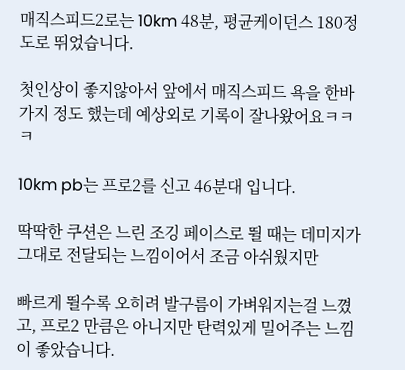매직스피드2로는 10km 48분, 평균케이던스 180정도로 뛰었습니다.

첫인상이 좋지않아서 앞에서 매직스피드 욕을 한바가지 정도 했는데 예상외로 기록이 잘나왔어요ㅋㅋㅋ

10km pb는 프로2를 신고 46분대 입니다.

딱딱한 쿠션은 느린 조깅 페이스로 뛸 때는 데미지가 그대로 전달되는 느낌이어서 조금 아쉬웠지만

빠르게 뛸수록 오히려 발구름이 가벼워지는걸 느꼈고, 프로2 만큼은 아니지만 탄력있게 밀어주는 느낌이 좋았습니다.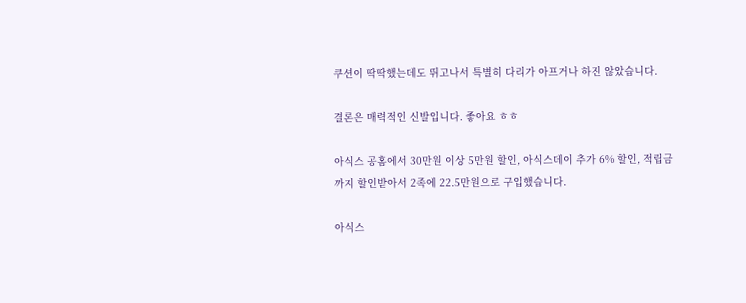쿠션이 딱딱했는데도 뛰고나서 특별히 다리가 아프거나 하진 않았습니다.

결론은 매력적인 신발입니다. 좋아요 ㅎㅎ

아식스 공홈에서 30만원 이상 5만원 할인, 아식스데이 추가 6% 할인, 적립금까지 할인받아서 2족에 22.5만원으로 구입했습니다.

아식스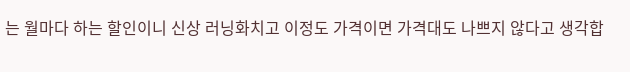는 월마다 하는 할인이니 신상 러닝화치고 이정도 가격이면 가격대도 나쁘지 않다고 생각합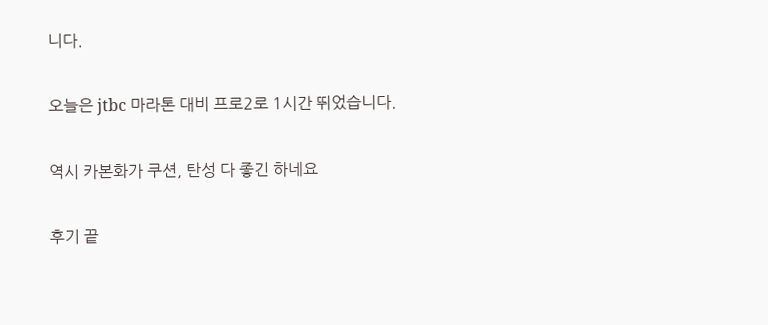니다.

오늘은 jtbc 마라톤 대비 프로2로 1시간 뛰었습니다.

역시 카본화가 쿠션, 탄성 다 좋긴 하네요

후기 끝